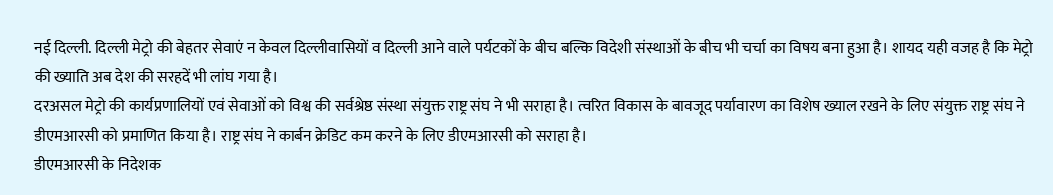नई दिल्ली. दिल्ली मेट्रो की बेहतर सेवाएं न केवल दिल्लीवासियों व दिल्ली आने वाले पर्यटकों के बीच बल्कि विदेशी संस्थाओं के बीच भी चर्चा का विषय बना हुआ है। शायद यही वजह है कि मेट्रो की ख्याति अब देश की सरहदें भी लांघ गया है।
दरअसल मेट्रो की कार्यप्रणालियों एवं सेवाओं को विश्व की सर्वश्रेष्ठ संस्था संयुक्त राष्ट्र संघ ने भी सराहा है। त्वरित विकास के बावजूद पर्यावारण का विशेष ख्याल रखने के लिए संयुक्त राष्ट्र संघ ने डीएमआरसी को प्रमाणित किया है। राष्ट्र संघ ने कार्बन क्रेडिट कम करने के लिए डीएमआरसी को सराहा है।
डीएमआरसी के निदेशक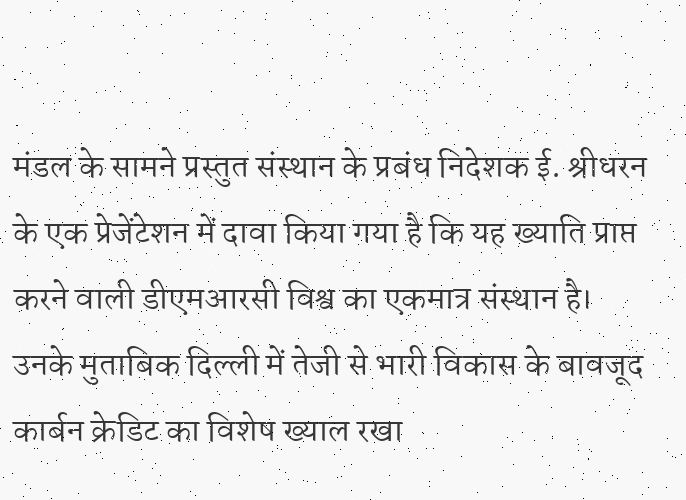मंडल के सामने प्रस्तुत संस्थान के प्रबंध निदेशक ई. श्रीधरन के एक प्रेजेंटेशन में दावा किया गया है कि यह ख्याति प्राप्त करने वाली डीएमआरसी विश्व का एकमात्र संस्थान है। उनके मुताबिक दिल्ली में तेजी से भारी विकास के बावजूद कार्बन क्रेडिट का विशेष ख्याल रखा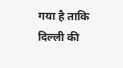गया है ताकि दिल्ली की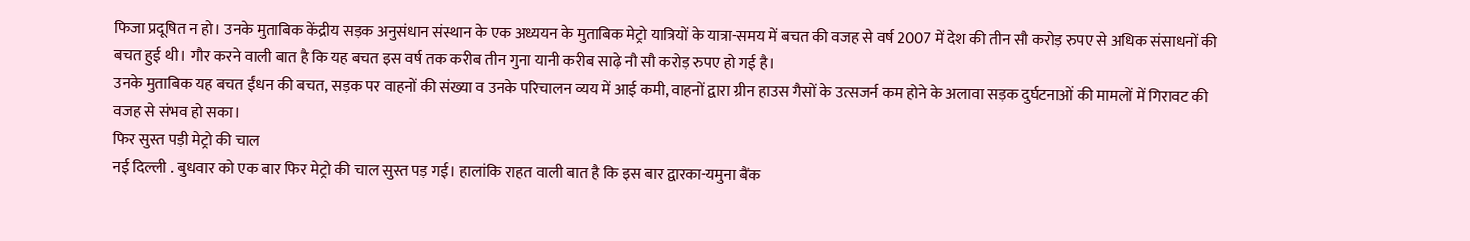फिजा प्रदूषित न हो। उनके मुताबिक केंद्रीय सड़क अनुसंधान संस्थान के एक अध्ययन के मुताबिक मेट्रो यात्रियों के यात्रा-समय में बचत की वजह से वर्ष 2007 में देश की तीन सौ करोड़ रुपए से अधिक संसाधनों की बचत हुई थी। गौर करने वाली बात है कि यह बचत इस वर्ष तक करीब तीन गुना यानी करीब साढ़े नौ सौ करोड़ रुपए हो गई है।
उनके मुताबिक यह बचत ईंधन की बचत, सड़क पर वाहनों की संख्या व उनके परिचालन व्यय में आई कमी, वाहनों द्वारा ग्रीन हाउस गैसों के उत्सजर्न कम होने के अलावा सड़क दुर्घटनाओं की मामलों में गिरावट की वजह से संभव हो सका।
फिर सुस्त पड़ी मेट्रो की चाल
नई दिल्ली . बुधवार को एक बार फिर मेट्रो की चाल सुस्त पड़ गई। हालांकि राहत वाली बात है कि इस बार द्वारका-यमुना बैंक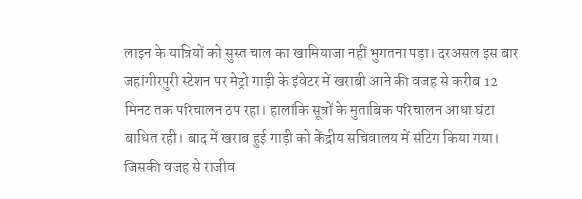लाइन के यात्रियों को सुस्त चाल का खामियाजा नहीं भुगतना पड़ा। दरअसल इस बार जहांगीरपुरी स्टेशन पर मेट्रो गाड़ी के इंवेटर में खराबी आने की वजह से करीब 12 मिनट तक परिचालन ठप रहा। हालांकि सूत्रों के मुताबिक परिचालन आधा घंटा बाधित रही। बाद में खराब हुई गाड़ी को केंद्रीय सचिवालय में संटिग किया गया। जिसकी वजह से राजीव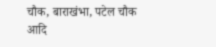चौक, बाराखंभा, पटेल चौक आदि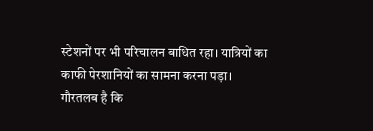स्टेशनों पर भी परिचालन बाधित रहा। यात्रियों का काफी पेरशानियों का सामना करना पड़ा। गौरतलब है कि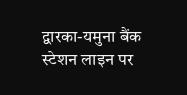द्वारका-यमुना बैंक स्टेशन लाइन पर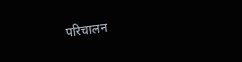परिचालन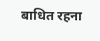बाधित रहना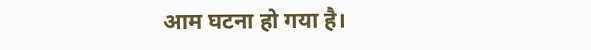आम घटना हो गया है।